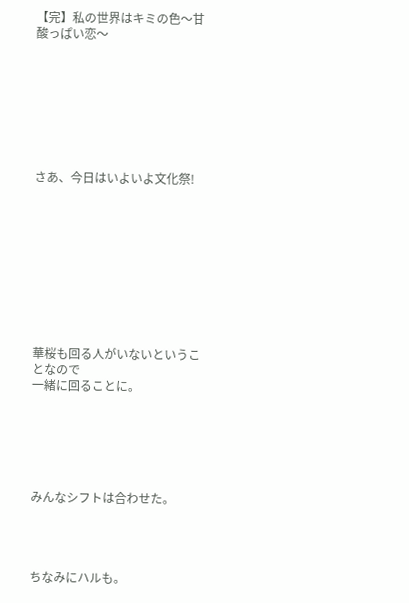【完】私の世界はキミの色〜甘酸っぱい恋〜








さあ、今日はいよいよ文化祭!










華桜も回る人がいないということなので
一緒に回ることに。






みんなシフトは合わせた。




ちなみにハルも。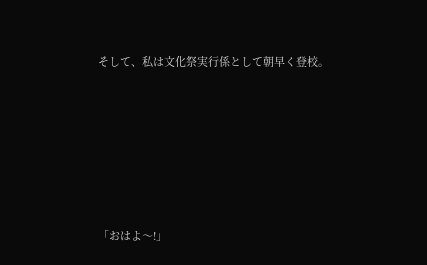そして、私は文化祭実行係として朝早く登校。








「おはよ〜!」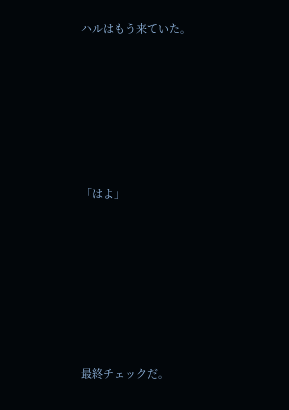ハルはもう来ていた。










「はよ」











最終チェックだ。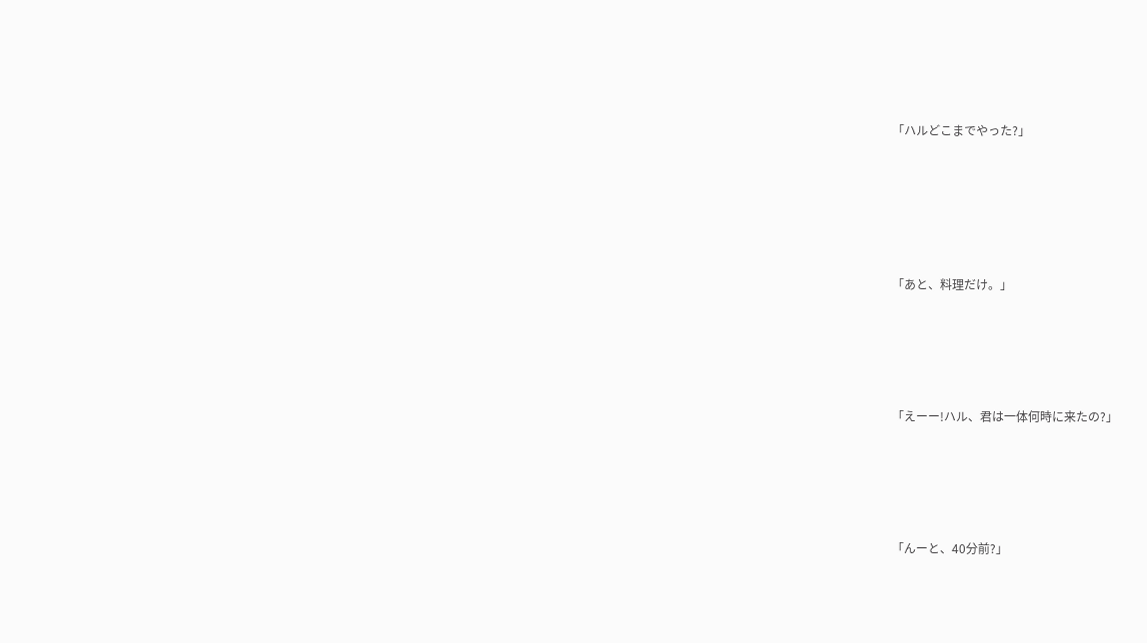「ハルどこまでやった?」






「あと、料理だけ。」





「えーー!ハル、君は一体何時に来たの?」





「んーと、40分前?」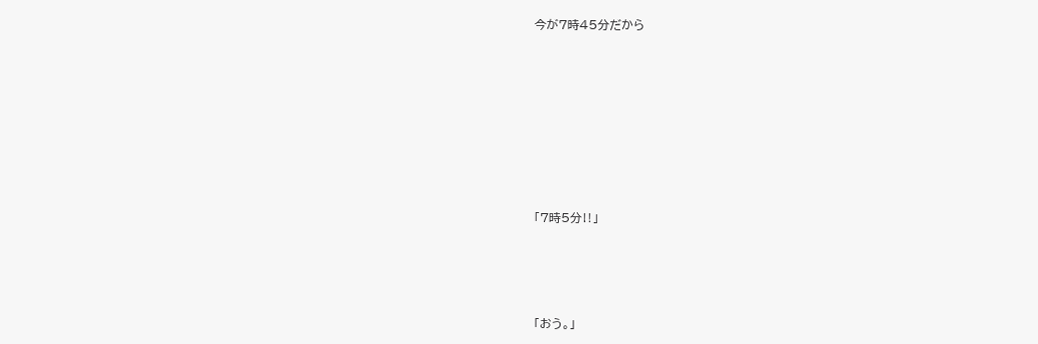今が7時45分だから










「7時5分‼」





「おう。」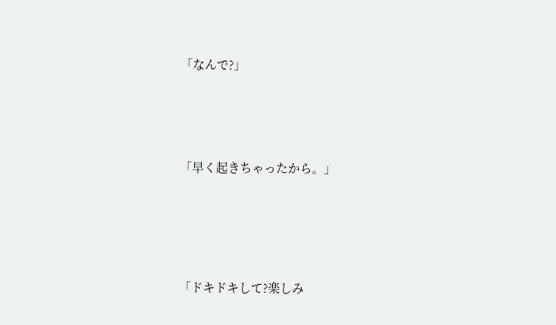「なんで?」





「早く起きちゃったから。」






「ドキドキして?楽しみ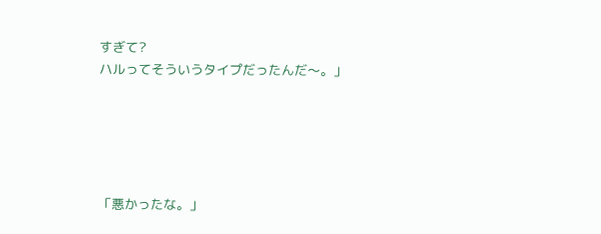すぎて?
ハルってそういうタイプだったんだ〜。」





「悪かったな。」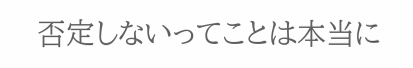否定しないってことは本当に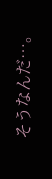そうなんだ…。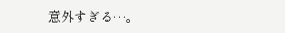意外すぎる…。